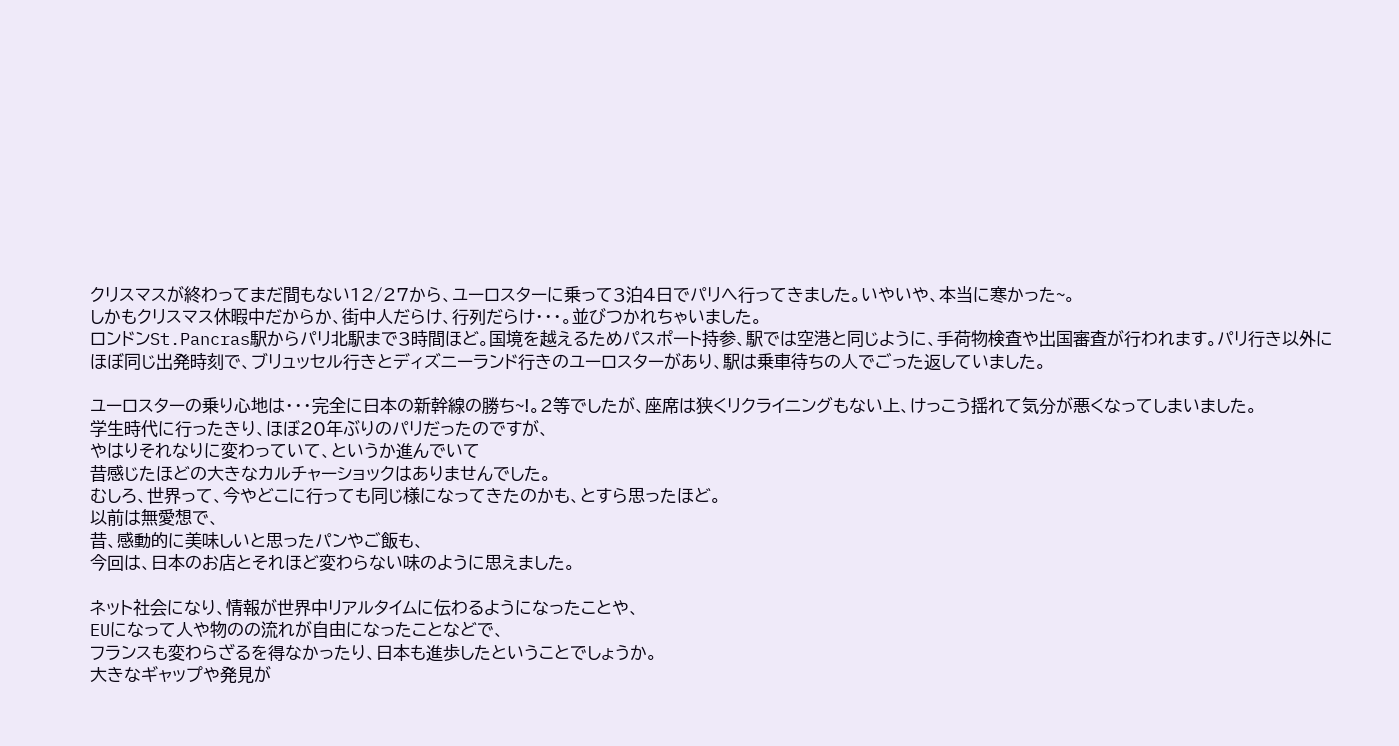クリスマスが終わってまだ間もない12/27から、ユーロスターに乗って3泊4日でパリへ行ってきました。いやいや、本当に寒かった~。
しかもクリスマス休暇中だからか、街中人だらけ、行列だらけ・・・。並びつかれちゃいました。
ロンドンSt.Pancras駅からパリ北駅まで3時間ほど。国境を越えるためパスポート持参、駅では空港と同じように、手荷物検査や出国審査が行われます。パリ行き以外にほぼ同じ出発時刻で、ブリュッセル行きとディズニーランド行きのユーロスターがあり、駅は乗車待ちの人でごった返していました。

ユーロスターの乗り心地は・・・完全に日本の新幹線の勝ち~!。2等でしたが、座席は狭くリクライニングもない上、けっこう揺れて気分が悪くなってしまいました。
学生時代に行ったきり、ほぼ20年ぶりのパリだったのですが、
やはりそれなりに変わっていて、というか進んでいて
昔感じたほどの大きなカルチャーショックはありませんでした。
むしろ、世界って、今やどこに行っても同じ様になってきたのかも、とすら思ったほど。
以前は無愛想で、
昔、感動的に美味しいと思ったパンやご飯も、
今回は、日本のお店とそれほど変わらない味のように思えました。

ネット社会になり、情報が世界中リアルタイムに伝わるようになったことや、
EUになって人や物のの流れが自由になったことなどで、
フランスも変わらざるを得なかったり、日本も進歩したということでしょうか。
大きなギャップや発見が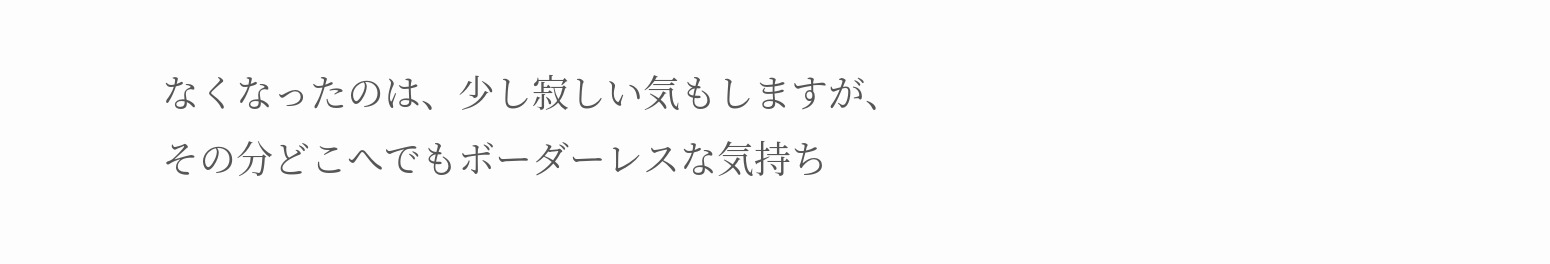なくなったのは、少し寂しい気もしますが、
その分どこへでもボーダーレスな気持ち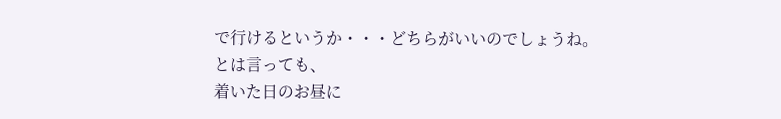で行けるというか・・・どちらがいいのでしょうね。
とは言っても、
着いた日のお昼に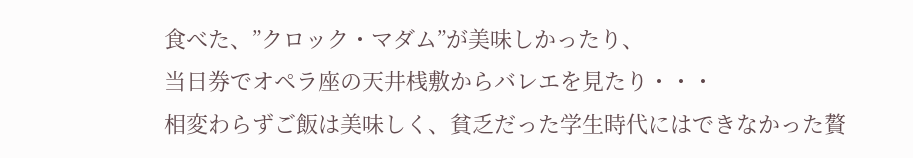食べた、”クロック・マダム”が美味しかったり、
当日券でオペラ座の天井桟敷からバレエを見たり・・・
相変わらずご飯は美味しく、貧乏だった学生時代にはできなかった贅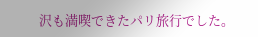沢も満喫できたパリ旅行でした。